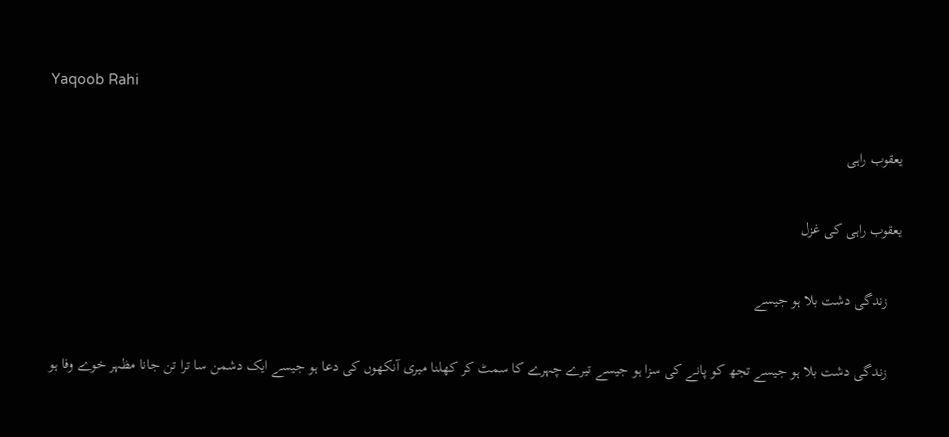Yaqoob Rahi

یعقوب راہی

یعقوب راہی کی غزل

    زندگی دشت بلا ہو جیسے

    زندگی دشت بلا ہو جیسے تجھ کو پانے کی سزا ہو جیسے تیرے چہرے کا سمٹ کر کھلنا میری آنکھوں کی دعا ہو جیسے ایک دشمن سا ترا تن جانا مظہر خوے وفا ہو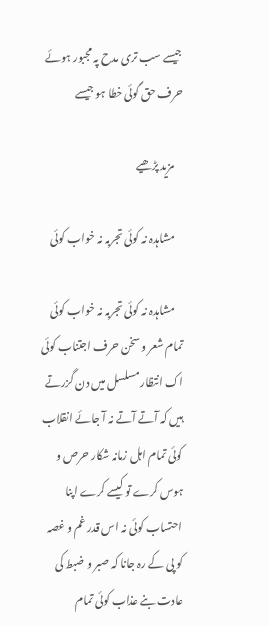جیسے سب تری مدح پہ مجبور ہوئے حرف حق گوئی خطا ہو جیسے

    مزید پڑھیے

    مشاہدہ نہ کوئی تجربہ نہ خواب کوئی

    مشاہدہ نہ کوئی تجربہ نہ خواب کوئی تمام شعر و سخن حرف اجتناب کوئی اک انتظار مسلسل میں دن گزرتے ہیں کہ آتے آتے نہ آ جائے انقلاب کوئی تمام اہل زمانہ شکار حرص و ہوس کرے تو کیسے کرے اپنا احتساب کوئی نہ اس قدر غم و غصہ کو پی کے رہ جانا کہ صبر و ضبط کی عادت بنے عذاب کوئی تمام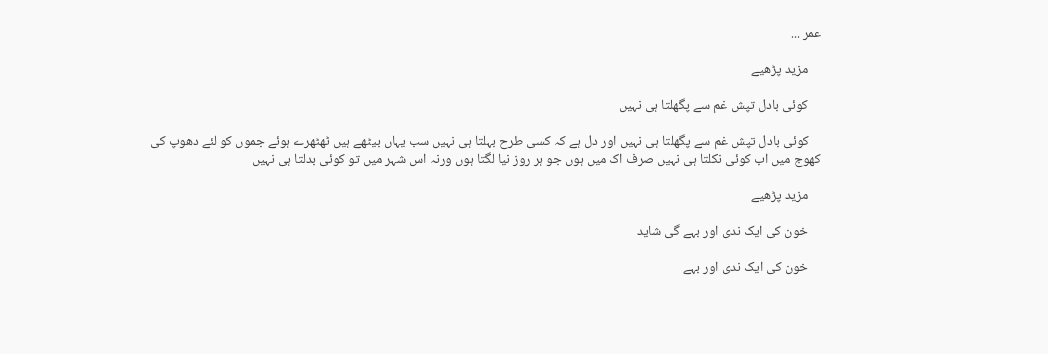عمر ...

    مزید پڑھیے

    کوئی بادل تپش غم سے پگھلتا ہی نہیں

    کوئی بادل تپش غم سے پگھلتا ہی نہیں اور دل ہے کہ کسی طرح بہلتا ہی نہیں سب یہاں بیٹھے ہیں ٹھٹھرے ہوئے جموں کو لئے دھوپ کی کھوج میں اب کوئی نکلتا ہی نہیں صرف اک میں ہوں جو ہر روز نیا لگتا ہوں ورنہ اس شہر میں تو کوئی بدلتا ہی نہیں

    مزید پڑھیے

    خون کی ایک ندی اور بہے گی شاید

    خون کی ایک ندی اور بہے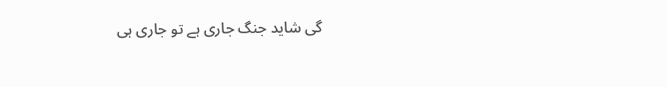گی شاید جنگ جاری ہے تو جاری ہی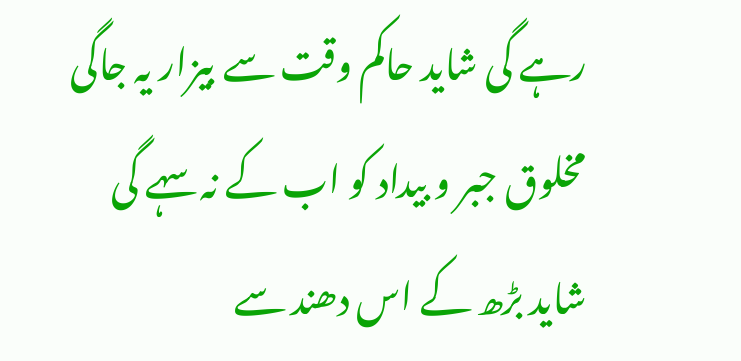رہے گی شاید حاکم وقت سے بیزار یہ جاگی مخلوق جبر و بیداد کو اب کے نہ سہے گی شاید بڑھ کے اس دھند سے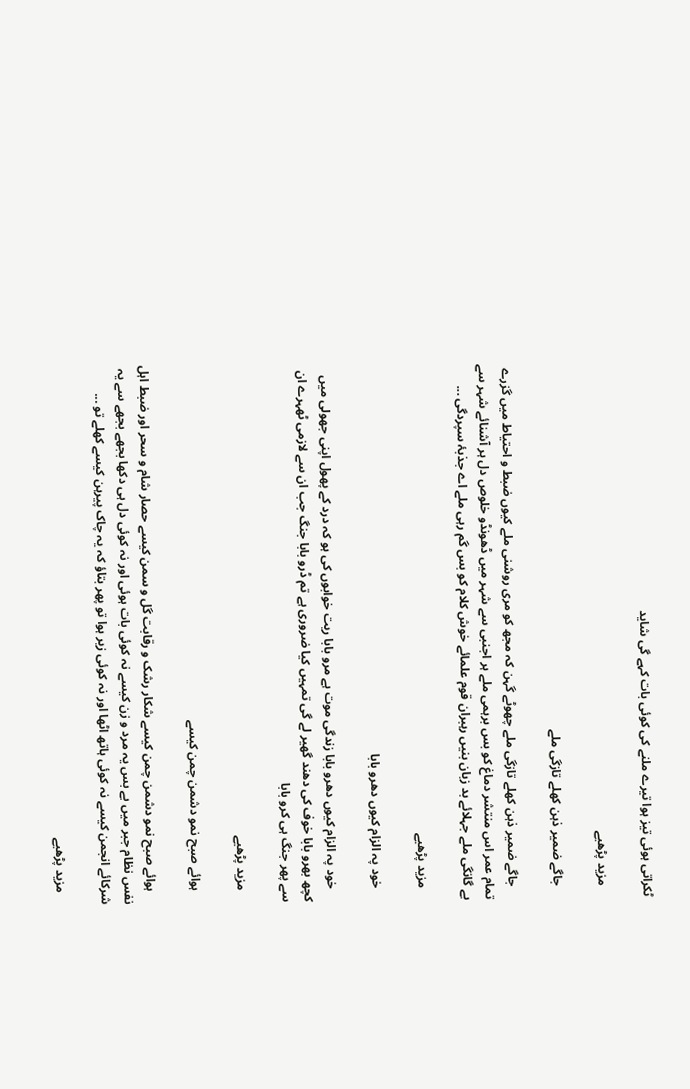ٹکراتی ہوئی تیز ہوا تیرے ملنے کی کوئی بات کہے گی شاید

    مزید پڑھیے

    جاگے ضمیر ذہن کھلے تازگی ملے

    جاگے ضمیر ذہن کھلے تازگی ملے چھوٹے گہن کہ مجھ کو مری روشنی ملے کیوں ضبط و احتیاط میں گزرے تمام عمر اس منتشر دماغ کو بس برہمی ملے ہر اجنبی سے شہر میں ڈھونڈو خلوص دل ہر آشنائے‌ شہر سے بے گانگی ملے جہلائے بد زبان بنیں رہبران قوم علمائے خوش کلام کو بس گم رہی ملے اے جذبۂ سپردگی ...

    مزید پڑھیے

    خود پہ الزام کیوں دھرو بابا

    خود پہ الزام کیوں دھرو بابا زندگی موت ہے مرو بابا ریت خوابوں کی ہو کہ درد کے پھول اپنی جھولی میں کچھ بھرو بابا خوف کی دھند گھیر لے گی تمہیں کیا ضروری ہے تم ڈرو بابا جنگ جب ان سے لازمی ٹھہرے ان سے پھر جنگ ہی کرو بابا

    مزید پڑھیے

    ہوائے صبح نمو دشمن چمن کیسے

    ہوائے صبح نمو دشمن چمن کیسے شکار‌ رشک و رقابت گل و سمن کیسے حصار شام و سحر اور ضبط اہل نفس نظام جبر میں بے بس یہ مرد و زن کیسے نہ کوئی بات ہوئی اور نہ کوئی دل ہی دکھا بجھے بجھے سے یہ شرکائے انجمن کیسے نہ کوئی ہاتھ اٹھا اور نہ کوئی زیر ہوا تو پھر بتاؤ کہ یہ چاک پیرہن کیسے کھلے تو ...

    مزید پڑھیے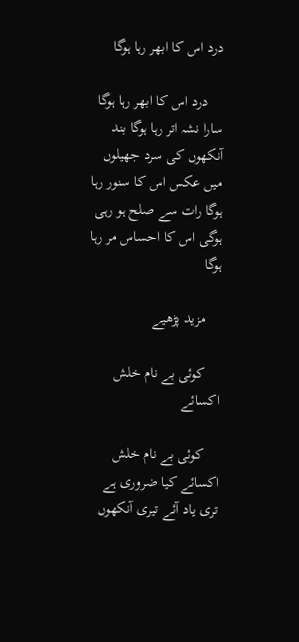درد اس کا ابھر رہا ہوگا

    درد اس کا ابھر رہا ہوگا سارا نشہ اتر رہا ہوگا بند آنکھوں کی سرد جھیلوں میں عکس اس کا سنور رہا ہوگا رات سے صلح ہو رہی ہوگی اس کا احساس مر رہا ہوگا

    مزید پڑھیے

    کوئی بے نام خلش اکسائے

    کوئی بے نام خلش اکسائے کیا ضروری ہے تری یاد آئے تیری آنکھوں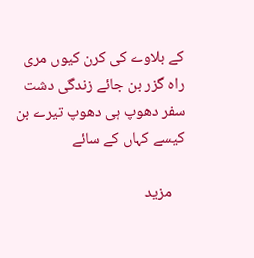کے بلاوے کی کرن کیوں مری راہ گزر بن جائے زندگی دشت سفر دھوپ ہی دھوپ تیرے بن کیسے کہاں کے سائے

    مزید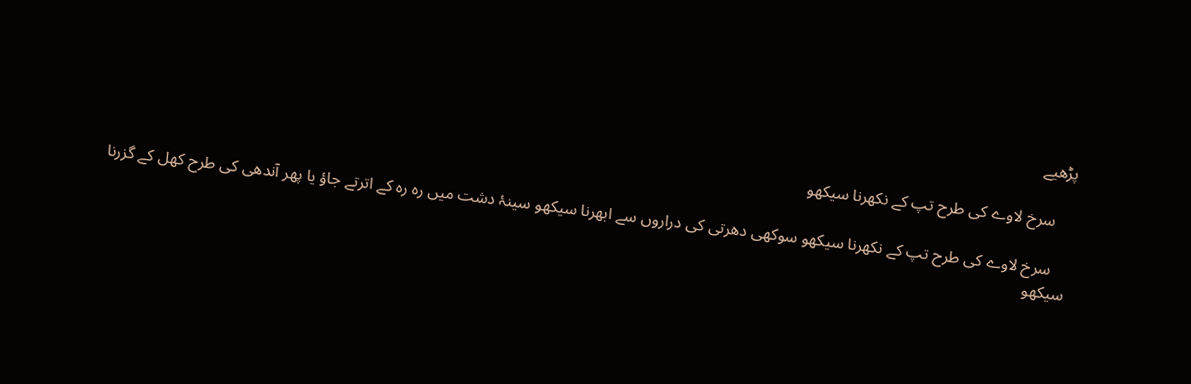پڑھیے

    سرخ لاوے کی طرح تپ کے نکھرنا سیکھو

    سرخ لاوے کی طرح تپ کے نکھرنا سیکھو سوکھی دھرتی کی دراروں سے ابھرنا سیکھو سینۂ دشت میں رہ رہ کے اترتے جاؤ یا پھر آندھی کی طرح کھل کے گزرنا سیکھو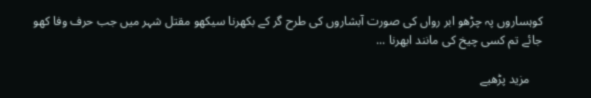کوہساروں پہ چڑھو ابر رواں کی صورت آبشاروں کی طرح گر کے بکھرنا سیکھو مقتل شہر میں جب حرف وفا کھو جائے تم کسی چیخ کی مانند ابھرنا ...

    مزید پڑھیے